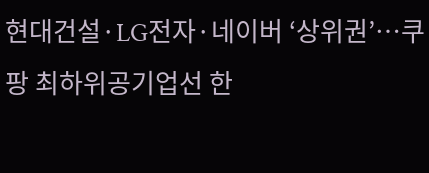현대건설·LG전자·네이버 ‘상위권’…쿠팡 최하위공기업선 한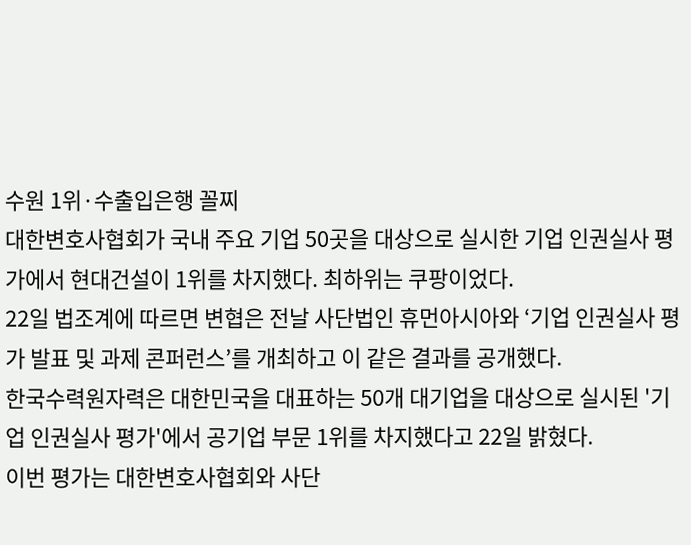수원 1위·수출입은행 꼴찌
대한변호사협회가 국내 주요 기업 50곳을 대상으로 실시한 기업 인권실사 평가에서 현대건설이 1위를 차지했다. 최하위는 쿠팡이었다.
22일 법조계에 따르면 변협은 전날 사단법인 휴먼아시아와 ‘기업 인권실사 평가 발표 및 과제 콘퍼런스’를 개최하고 이 같은 결과를 공개했다.
한국수력원자력은 대한민국을 대표하는 50개 대기업을 대상으로 실시된 '기업 인권실사 평가'에서 공기업 부문 1위를 차지했다고 22일 밝혔다.
이번 평가는 대한변호사협회와 사단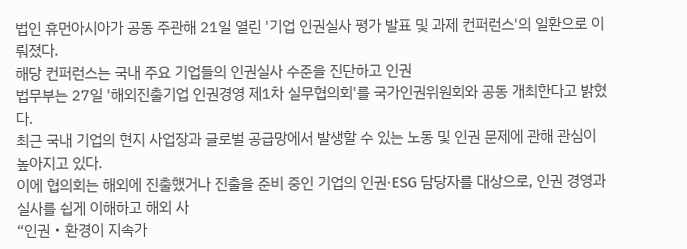법인 휴먼아시아가 공동 주관해 21일 열린 '기업 인권실사 평가 발표 및 과제 컨퍼런스'의 일환으로 이뤄졌다.
해당 컨퍼런스는 국내 주요 기업들의 인권실사 수준을 진단하고 인권
법무부는 27일 '해외진출기업 인권경영 제1차 실무협의회'를 국가인권위원회와 공동 개최한다고 밝혔다.
최근 국내 기업의 현지 사업장과 글로벌 공급망에서 발생할 수 있는 노동 및 인권 문제에 관해 관심이 높아지고 있다.
이에 협의회는 해외에 진출했거나 진출을 준비 중인 기업의 인권·ESG 담당자를 대상으로, 인권 경영과 실사를 쉽게 이해하고 해외 사
“인권‧환경이 지속가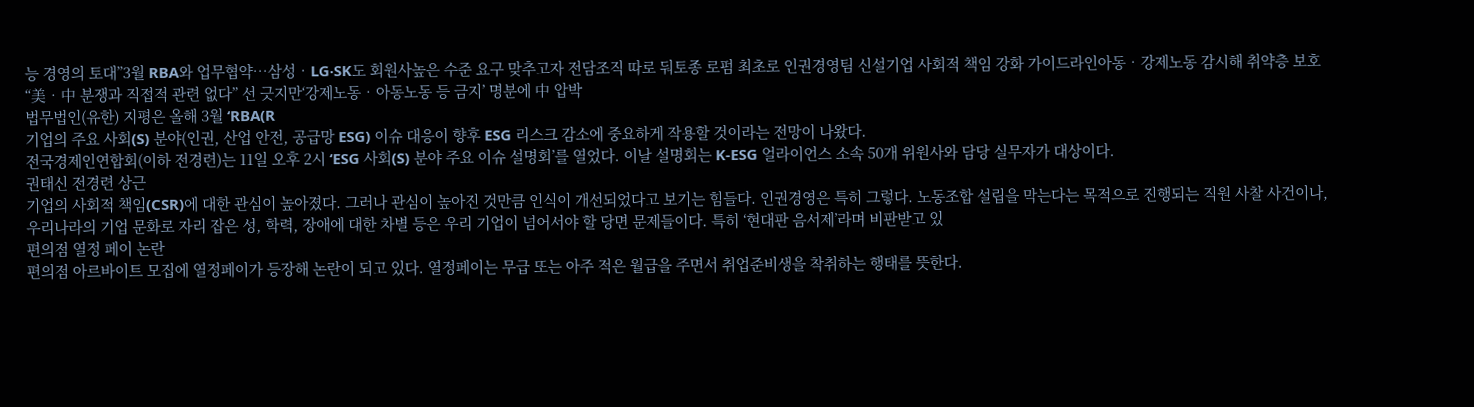능 경영의 토대”3월 RBA와 업무협약…삼성‧LG‧SK도 회원사높은 수준 요구 맞추고자 전담조직 따로 둬토종 로펌 최초로 인권경영팀 신설기업 사회적 책임 강화 가이드라인아동‧강제노동 감시해 취약층 보호“美‧中 분쟁과 직접적 관련 없다” 선 긋지만‘강제노동‧아동노동 등 금지’ 명분에 中 압박
법무법인(유한) 지평은 올해 3월 ‘RBA(R
기업의 주요 사회(S) 분야(인권, 산업 안전, 공급망 ESG) 이슈 대응이 향후 ESG 리스크 감소에 중요하게 작용할 것이라는 전망이 나왔다.
전국경제인연합회(이하 전경련)는 11일 오후 2시 ‘ESG 사회(S) 분야 주요 이슈 설명회’를 열었다. 이날 설명회는 K-ESG 얼라이언스 소속 50개 위원사와 담당 실무자가 대상이다.
권태신 전경련 상근
기업의 사회적 책임(CSR)에 대한 관심이 높아졌다. 그러나 관심이 높아진 것만큼 인식이 개선되었다고 보기는 힘들다. 인권경영은 특히 그렇다. 노동조합 설립을 막는다는 목적으로 진행되는 직원 사찰 사건이나, 우리나라의 기업 문화로 자리 잡은 성, 학력, 장애에 대한 차별 등은 우리 기업이 넘어서야 할 당면 문제들이다. 특히 ‘현대판 음서제’라며 비판받고 있
편의점 열정 페이 논란
편의점 아르바이트 모집에 열정페이가 등장해 논란이 되고 있다. 열정페이는 무급 또는 아주 적은 월급을 주면서 취업준비생을 착취하는 행태를 뜻한다.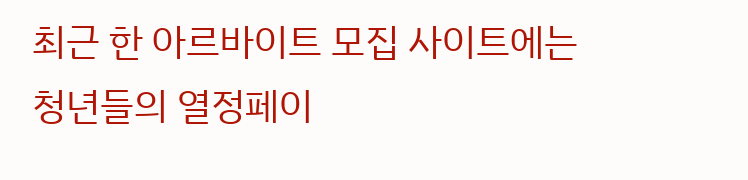최근 한 아르바이트 모집 사이트에는 청년들의 열정페이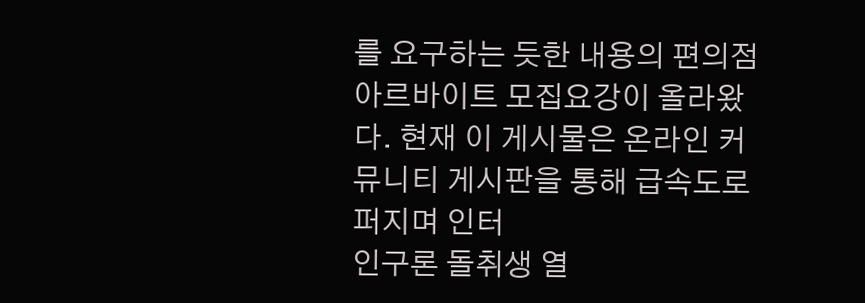를 요구하는 듯한 내용의 편의점 아르바이트 모집요강이 올라왔다. 현재 이 게시물은 온라인 커뮤니티 게시판을 통해 급속도로 퍼지며 인터
인구론 돌취생 열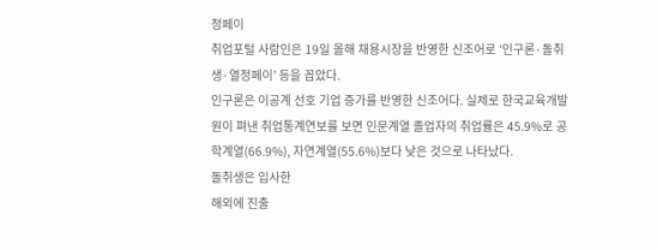정페이
취업포털 사람인은 19일 올해 채용시장을 반영한 신조어로 ‘인구론·돌취생·열정페이’ 등을 꼽았다.
인구론은 이공계 선호 기업 증가를 반영한 신조어다. 실제로 한국교육개발원이 펴낸 취업통계연보를 보면 인문계열 졸업자의 취업률은 45.9%로 공학계열(66.9%), 자연계열(55.6%)보다 낮은 것으로 나타났다.
돌취생은 입사한
해외에 진출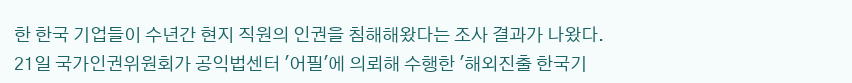한 한국 기업들이 수년간 현지 직원의 인권을 침해해왔다는 조사 결과가 나왔다.
21일 국가인권위원회가 공익법센터 '어필'에 의뢰해 수행한 '해외진출 한국기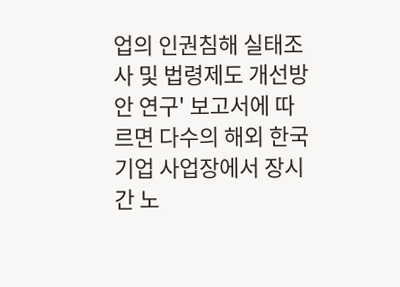업의 인권침해 실태조사 및 법령제도 개선방안 연구' 보고서에 따르면 다수의 해외 한국기업 사업장에서 장시간 노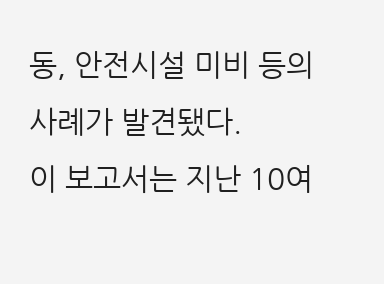동, 안전시설 미비 등의 사례가 발견됐다.
이 보고서는 지난 10여